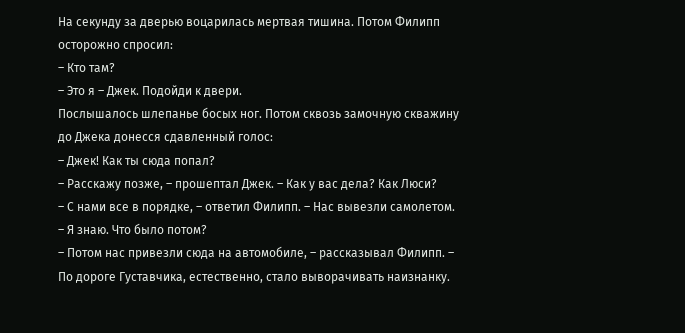На секунду за дверью воцарилась мертвая тишина. Потом Филипп осторожно спросил:
– Кто там?
– Это я – Джек. Подойди к двери.
Послышалось шлепанье босых ног. Потом сквозь замочную скважину до Джека донесся сдавленный голос:
– Джек! Как ты сюда попал?
– Расскажу позже, – прошептал Джек. – Как у вас дела? Как Люси?
– С нами все в порядке, – ответил Филипп. – Нас вывезли самолетом.
– Я знаю. Что было потом?
– Потом нас привезли сюда на автомобиле, – рассказывал Филипп. – По дороге Густавчика, естественно, стало выворачивать наизнанку.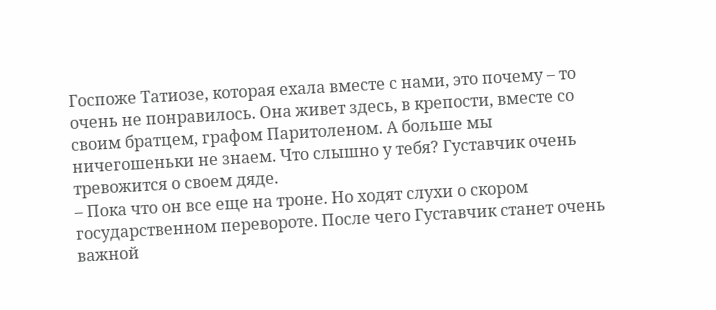Госпоже Татиозе, которая ехала вместе с нами, это почему – то очень не понравилось. Она живет здесь, в крепости, вместе со своим братцем, графом Паритоленом. А больше мы ничегошеньки не знаем. Что слышно у тебя? Густавчик очень тревожится о своем дяде.
– Пока что он все еще на троне. Но ходят слухи о скором государственном перевороте. После чего Густавчик станет очень важной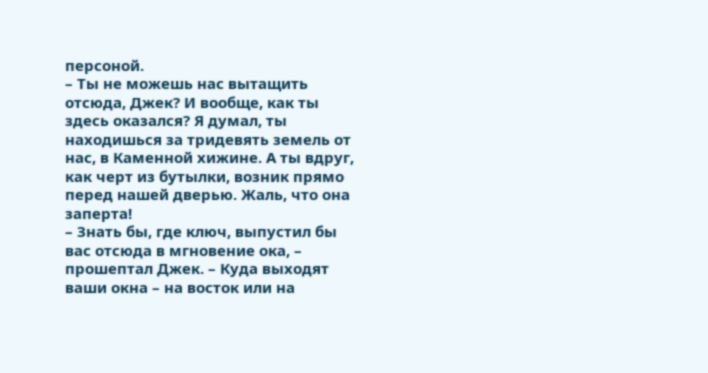персоной.
– Ты не можешь нас вытащить отсюда, Джек? И вообще, как ты здесь оказался? Я думал, ты находишься за тридевять земель от нас, в Каменной хижине. А ты вдруг, как черт из бутылки, возник прямо перед нашей дверью. Жаль, что она заперта!
– Знать бы, где ключ, выпустил бы вас отсюда в мгновение ока, – прошептал Джек. – Куда выходят ваши окна – на восток или на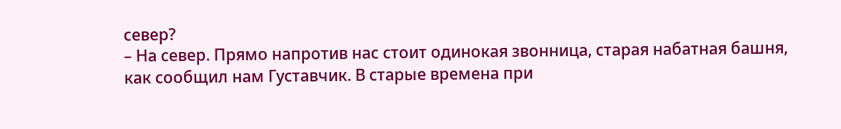север?
– На север. Прямо напротив нас стоит одинокая звонница, старая набатная башня, как сообщил нам Густавчик. В старые времена при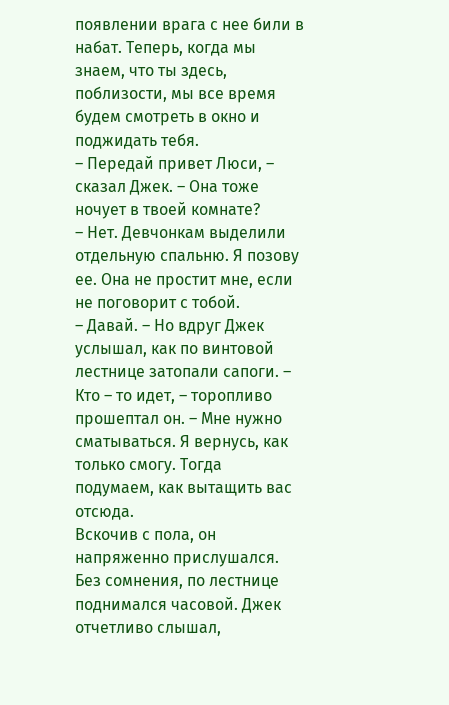появлении врага с нее били в набат. Теперь, когда мы знаем, что ты здесь, поблизости, мы все время будем смотреть в окно и поджидать тебя.
– Передай привет Люси, – сказал Джек. – Она тоже ночует в твоей комнате?
– Нет. Девчонкам выделили отдельную спальню. Я позову ее. Она не простит мне, если не поговорит с тобой.
– Давай. – Но вдруг Джек услышал, как по винтовой лестнице затопали сапоги. – Кто – то идет, – торопливо прошептал он. – Мне нужно сматываться. Я вернусь, как только смогу. Тогда подумаем, как вытащить вас отсюда.
Вскочив с пола, он напряженно прислушался. Без сомнения, по лестнице поднимался часовой. Джек отчетливо слышал,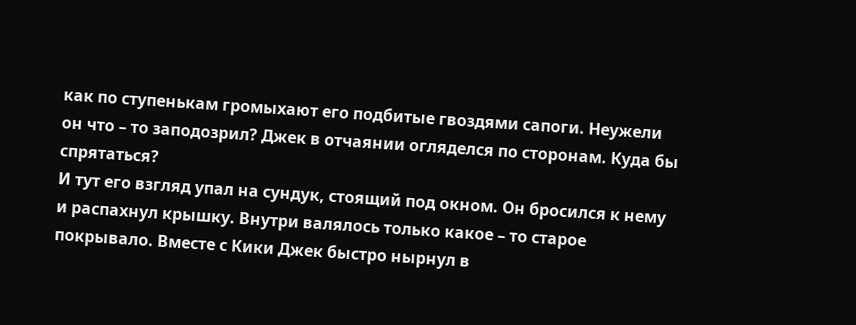как по ступенькам громыхают его подбитые гвоздями сапоги. Неужели он что – то заподозрил? Джек в отчаянии огляделся по сторонам. Куда бы спрятаться?
И тут его взгляд упал на сундук, стоящий под окном. Он бросился к нему и распахнул крышку. Внутри валялось только какое – то старое покрывало. Вместе с Кики Джек быстро нырнул в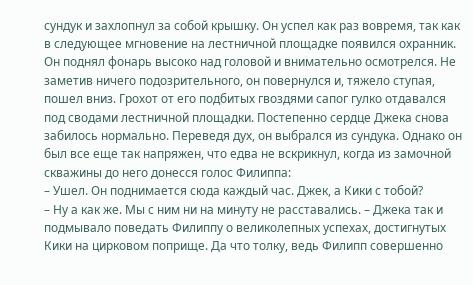сундук и захлопнул за собой крышку. Он успел как раз вовремя, так как в следующее мгновение на лестничной площадке появился охранник. Он поднял фонарь высоко над головой и внимательно осмотрелся. Не заметив ничего подозрительного, он повернулся и, тяжело ступая, пошел вниз. Грохот от его подбитых гвоздями сапог гулко отдавался под сводами лестничной площадки. Постепенно сердце Джека снова забилось нормально. Переведя дух, он выбрался из сундука. Однако он был все еще так напряжен, что едва не вскрикнул, когда из замочной скважины до него донесся голос Филиппа:
– Ушел. Он поднимается сюда каждый час. Джек, а Кики с тобой?
– Ну а как же. Мы с ним ни на минуту не расставались. – Джека так и подмывало поведать Филиппу о великолепных успехах, достигнутых Кики на цирковом поприще. Да что толку, ведь Филипп совершенно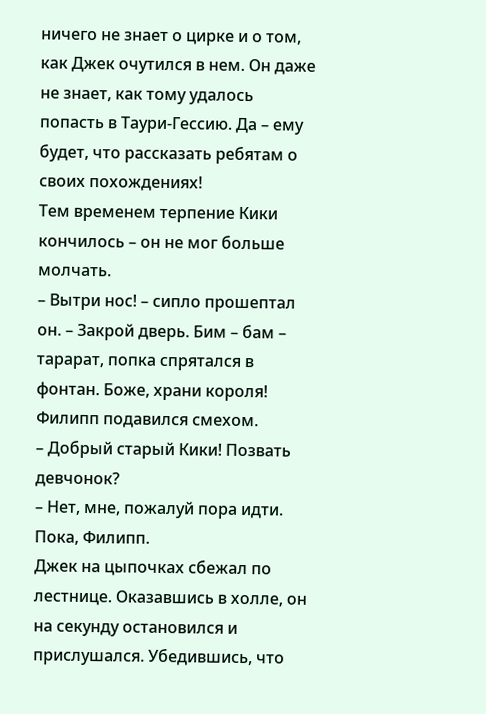ничего не знает о цирке и о том, как Джек очутился в нем. Он даже не знает, как тому удалось попасть в Таури-Гессию. Да – ему будет, что рассказать ребятам о своих похождениях!
Тем временем терпение Кики кончилось – он не мог больше молчать.
– Вытри нос! – сипло прошептал он. – Закрой дверь. Бим – бам – тарарат, попка спрятался в фонтан. Боже, храни короля!
Филипп подавился смехом.
– Добрый старый Кики! Позвать девчонок?
– Нет, мне, пожалуй пора идти. Пока, Филипп.
Джек на цыпочках сбежал по лестнице. Оказавшись в холле, он на секунду остановился и прислушался. Убедившись, что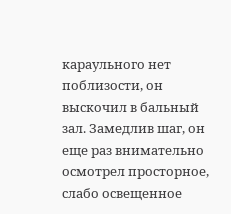караульного нет поблизости, он выскочил в бальный зал. Замедлив шаг, он еще раз внимательно осмотрел просторное, слабо освещенное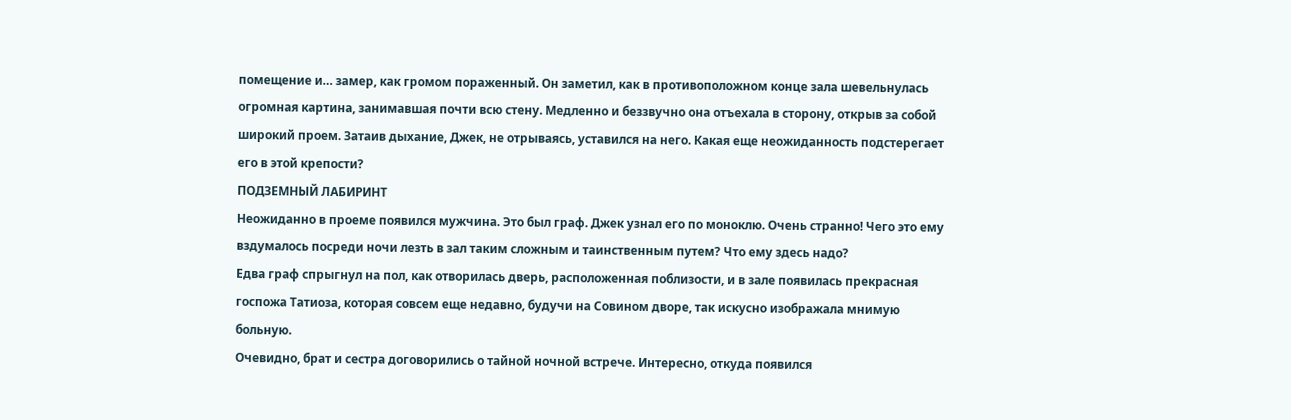помещение и… замер, как громом пораженный. Он заметил, как в противоположном конце зала шевельнулась огромная картина, занимавшая почти всю стену. Медленно и беззвучно она отъехала в сторону, открыв за собой широкий проем. Затаив дыхание, Джек, не отрываясь, уставился на него. Какая еще неожиданность подстерегает его в этой крепости?
ПОДЗЕМНЫЙ ЛАБИРИНТ
Неожиданно в проеме появился мужчина. Это был граф. Джек узнал его по моноклю. Очень странно! Чего это ему вздумалось посреди ночи лезть в зал таким сложным и таинственным путем? Что ему здесь надо?
Едва граф спрыгнул на пол, как отворилась дверь, расположенная поблизости, и в зале появилась прекрасная госпожа Татиоза, которая совсем еще недавно, будучи на Совином дворе, так искусно изображала мнимую больную.
Очевидно, брат и сестра договорились о тайной ночной встрече. Интересно, откуда появился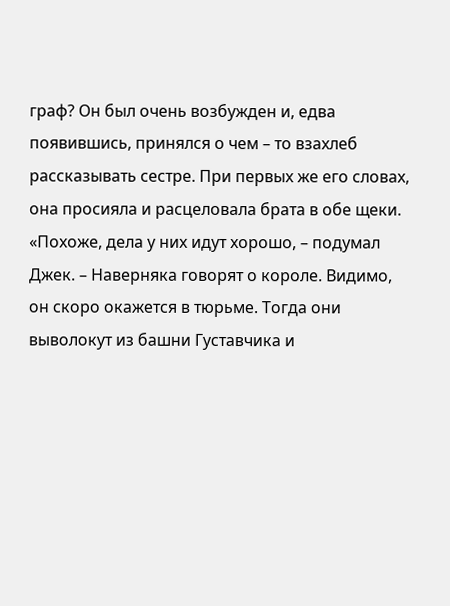граф? Он был очень возбужден и, едва появившись, принялся о чем – то взахлеб рассказывать сестре. При первых же его словах, она просияла и расцеловала брата в обе щеки.
«Похоже, дела у них идут хорошо, – подумал Джек. – Наверняка говорят о короле. Видимо, он скоро окажется в тюрьме. Тогда они выволокут из башни Густавчика и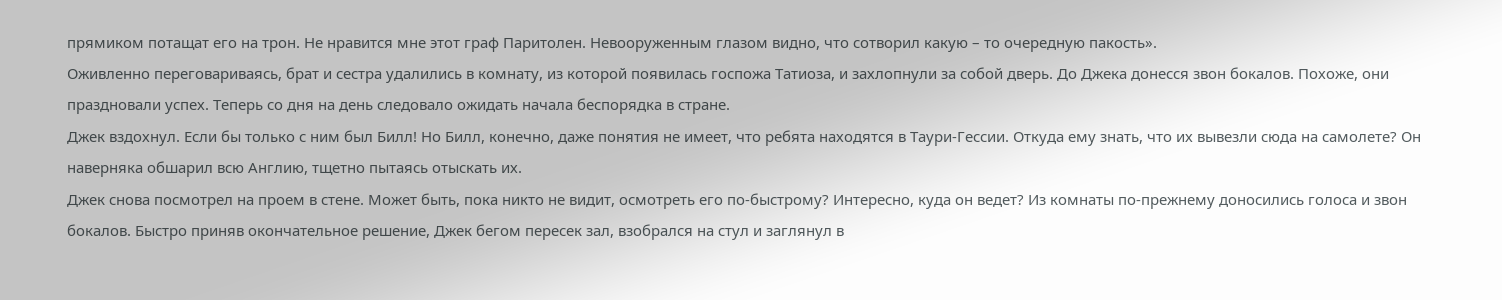прямиком потащат его на трон. Не нравится мне этот граф Паритолен. Невооруженным глазом видно, что сотворил какую – то очередную пакость».
Оживленно переговариваясь, брат и сестра удалились в комнату, из которой появилась госпожа Татиоза, и захлопнули за собой дверь. До Джека донесся звон бокалов. Похоже, они праздновали успех. Теперь со дня на день следовало ожидать начала беспорядка в стране.
Джек вздохнул. Если бы только с ним был Билл! Но Билл, конечно, даже понятия не имеет, что ребята находятся в Таури-Гессии. Откуда ему знать, что их вывезли сюда на самолете? Он наверняка обшарил всю Англию, тщетно пытаясь отыскать их.
Джек снова посмотрел на проем в стене. Может быть, пока никто не видит, осмотреть его по-быстрому? Интересно, куда он ведет? Из комнаты по-прежнему доносились голоса и звон бокалов. Быстро приняв окончательное решение, Джек бегом пересек зал, взобрался на стул и заглянул в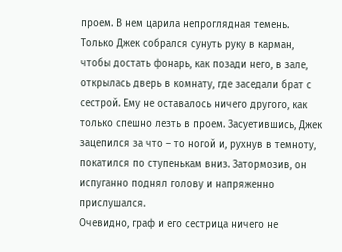проем. В нем царила непроглядная темень. Только Джек собрался сунуть руку в карман, чтобы достать фонарь, как позади него, в зале, открылась дверь в комнату, где заседали брат с сестрой. Ему не оставалось ничего другого, как только спешно лезть в проем. Засуетившись, Джек зацепился за что – то ногой и, рухнув в темноту, покатился по ступенькам вниз. Затормозив, он испуганно поднял голову и напряженно прислушался.
Очевидно, граф и его сестрица ничего не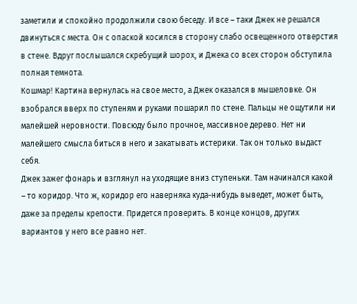заметили и спокойно продолжили свою беседу. И все – таки Джек не решался двинуться с места. Он с опаской косился в сторону слабо освещенного отверстия в стене. Вдруг послышался скребущий шорох, и Джека со всех сторон обступила полная темнота.
Кошмар! Картина вернулась на свое место, а Джек оказался в мышеловке. Он взобрался вверх по ступеням и руками пошарил по стене. Пальцы не ощутили ни малейшей неровности. Повсюду было прочное, массивное дерево. Нет ни малейшего смысла биться в него и закатывать истерики. Так он только выдаст себя.
Джек зажег фонарь и взглянул на уходящие вниз ступеньки. Там начинался какой – то коридор. Что ж, коридор его наверняка куда-нибудь выведет, может быть, даже за пределы крепости. Придется проверить. В конце концов, других вариантов у него все равно нет.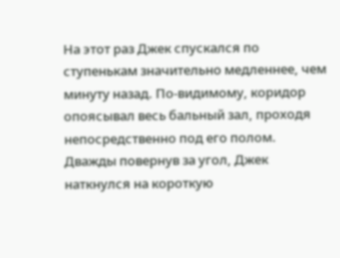На этот раз Джек спускался по ступенькам значительно медленнее, чем минуту назад. По-видимому, коридор опоясывал весь бальный зал, проходя непосредственно под его полом. Дважды повернув за угол, Джек наткнулся на короткую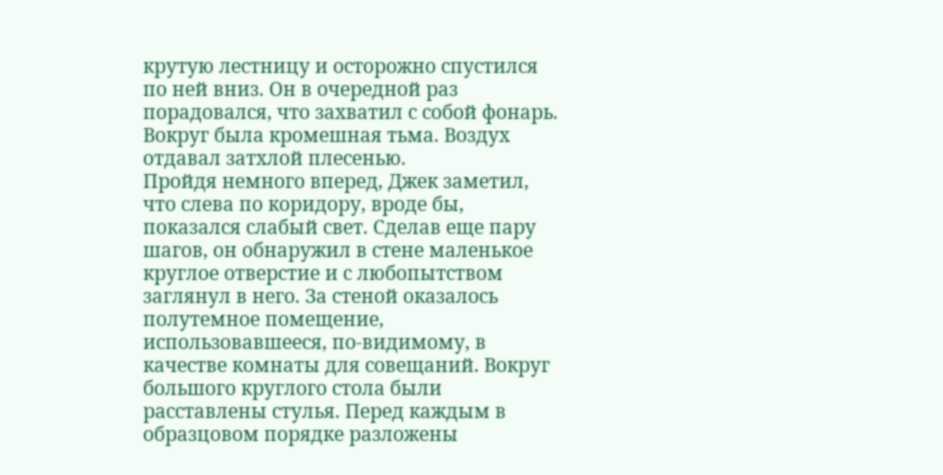крутую лестницу и осторожно спустился по ней вниз. Он в очередной раз порадовался, что захватил с собой фонарь. Вокруг была кромешная тьма. Воздух отдавал затхлой плесенью.
Пройдя немного вперед, Джек заметил, что слева по коридору, вроде бы, показался слабый свет. Сделав еще пару шагов, он обнаружил в стене маленькое круглое отверстие и с любопытством заглянул в него. За стеной оказалось полутемное помещение, использовавшееся, по-видимому, в качестве комнаты для совещаний. Вокруг большого круглого стола были расставлены стулья. Перед каждым в образцовом порядке разложены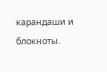карандаши и блокноты.